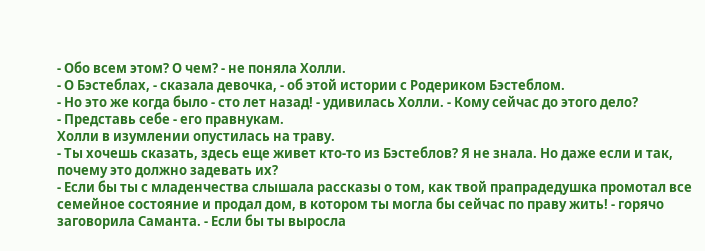- Обо всем этом? О чем? - не поняла Холли.
- О Бэстеблах, - сказала девочка, - об этой истории с Родериком Бэстеблом.
- Но это же когда было - сто лет назад! - удивилась Холли. - Кому сейчас до этого дело?
- Представь себе - его правнукам.
Холли в изумлении опустилась на траву.
- Ты хочешь сказать, здесь еще живет кто-то из Бэстеблов? Я не знала. Но даже если и так, почему это должно задевать их?
- Если бы ты с младенчества слышала рассказы о том, как твой прапрадедушка промотал все семейное состояние и продал дом, в котором ты могла бы сейчас по праву жить! - горячо заговорила Саманта. - Если бы ты выросла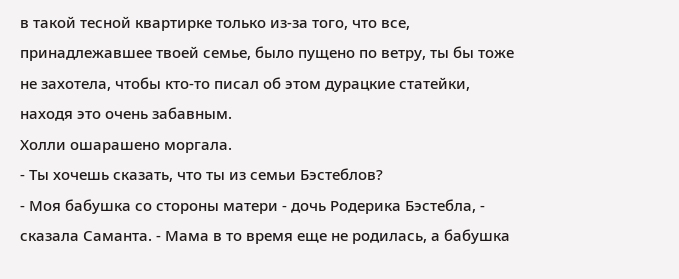в такой тесной квартирке только из-за того, что все, принадлежавшее твоей семье, было пущено по ветру, ты бы тоже не захотела, чтобы кто-то писал об этом дурацкие статейки, находя это очень забавным.
Холли ошарашено моргала.
- Ты хочешь сказать, что ты из семьи Бэстеблов?
- Моя бабушка со стороны матери - дочь Родерика Бэстебла, - сказала Саманта. - Мама в то время еще не родилась, а бабушка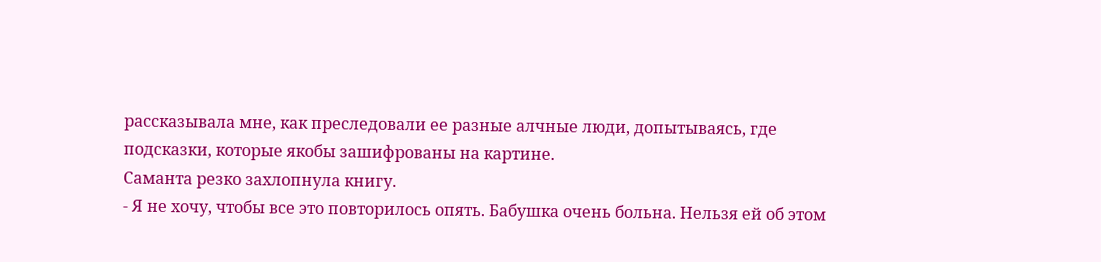рассказывала мне, как преследовали ее разные алчные люди, допытываясь, где подсказки, которые якобы зашифрованы на картине.
Саманта резко захлопнула книгу.
- Я не хочу, чтобы все это повторилось опять. Бабушка очень больна. Нельзя ей об этом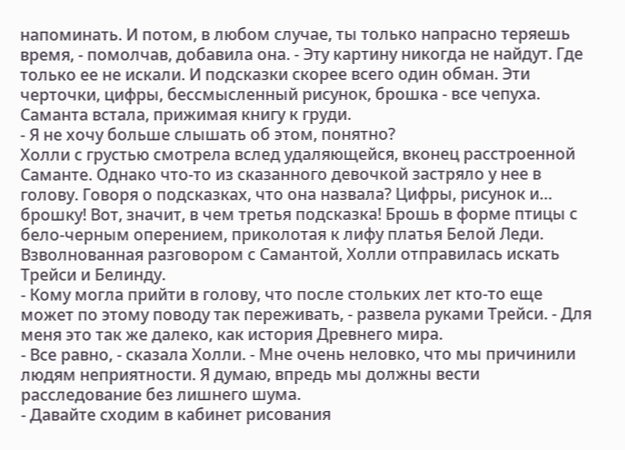напоминать. И потом, в любом случае, ты только напрасно теряешь время, - помолчав, добавила она. - Эту картину никогда не найдут. Где только ее не искали. И подсказки скорее всего один обман. Эти черточки, цифры, бессмысленный рисунок, брошка - все чепуха.
Саманта встала, прижимая книгу к груди.
- Я не хочу больше слышать об этом, понятно?
Холли с грустью смотрела вслед удаляющейся, вконец расстроенной Саманте. Однако что-то из сказанного девочкой застряло у нее в голову. Говоря о подсказках, что она назвала? Цифры, рисунок и… брошку! Вот, значит, в чем третья подсказка! Брошь в форме птицы с бело-черным оперением, приколотая к лифу платья Белой Леди.
Взволнованная разговором с Самантой, Холли отправилась искать Трейси и Белинду.
- Кому могла прийти в голову, что после стольких лет кто-то еще может по этому поводу так переживать, - развела руками Трейси. - Для меня это так же далеко, как история Древнего мира.
- Все равно, - сказала Холли. - Мне очень неловко, что мы причинили людям неприятности. Я думаю, впредь мы должны вести расследование без лишнего шума.
- Давайте сходим в кабинет рисования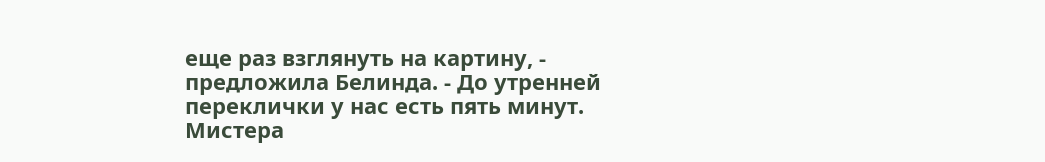еще раз взглянуть на картину, - предложила Белинда. - До утренней переклички у нас есть пять минут.
Мистера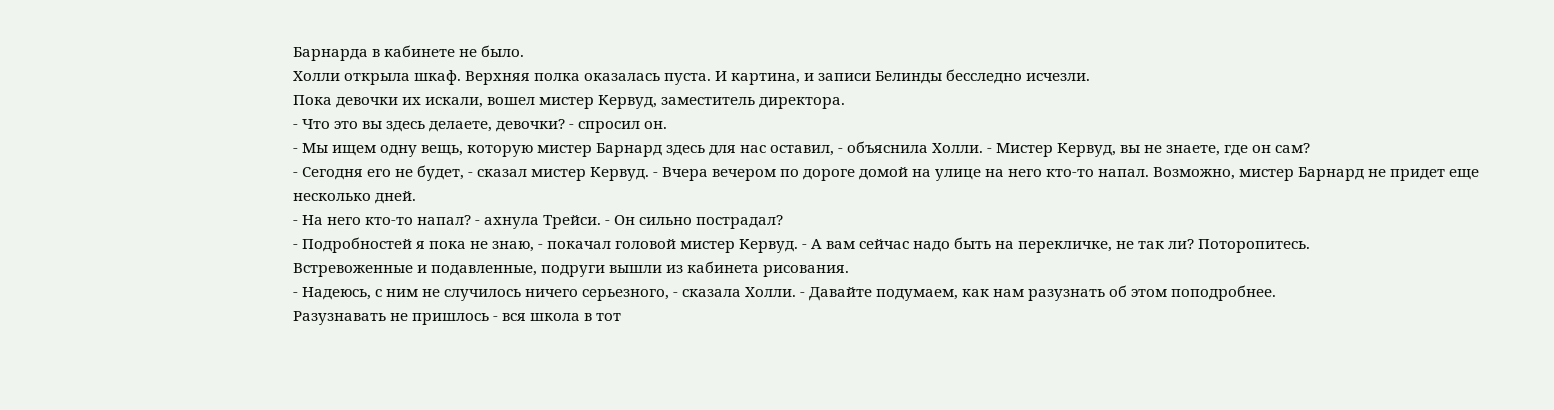Барнарда в кабинете не было.
Холли открыла шкаф. Верхняя полка оказалась пуста. И картина, и записи Белинды бесследно исчезли.
Пока девочки их искали, вошел мистер Кервуд, заместитель директора.
- Что это вы здесь делаете, девочки? - спросил он.
- Мы ищем одну вещь, которую мистер Барнард здесь для нас оставил, - объяснила Холли. - Мистер Кервуд, вы не знаете, где он сам?
- Сегодня его не будет, - сказал мистер Кервуд. - Вчера вечером по дороге домой на улице на него кто-то напал. Возможно, мистер Барнард не придет еще несколько дней.
- На него кто-то напал? - ахнула Трейси. - Он сильно пострадал?
- Подробностей я пока не знаю, - покачал головой мистер Кервуд. - А вам сейчас надо быть на перекличке, не так ли? Поторопитесь.
Встревоженные и подавленные, подруги вышли из кабинета рисования.
- Надеюсь, с ним не случилось ничего серьезного, - сказала Холли. - Давайте подумаем, как нам разузнать об этом поподробнее.
Разузнавать не пришлось - вся школа в тот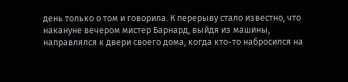день только о том и говорила. К перерыву стало известно, что накануне вечером мистер Барнард, выйдя из машины, направлялся к двери своего дома, когда кто-то набросился на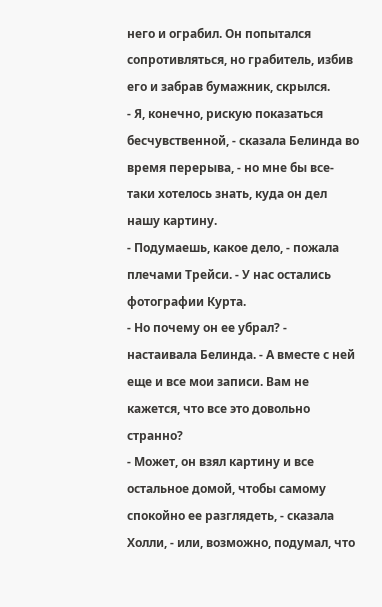него и ограбил. Он попытался сопротивляться, но грабитель, избив его и забрав бумажник, скрылся.
- Я, конечно, рискую показаться бесчувственной, - сказала Белинда во время перерыва, - но мне бы все-таки хотелось знать, куда он дел нашу картину.
- Подумаешь, какое дело, - пожала плечами Трейси. - У нас остались фотографии Курта.
- Но почему он ее убрал? - настаивала Белинда. - А вместе с ней еще и все мои записи. Вам не кажется, что все это довольно странно?
- Может, он взял картину и все остальное домой, чтобы самому спокойно ее разглядеть, - сказала Холли, - или, возможно, подумал, что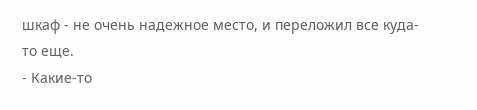шкаф - не очень надежное место, и переложил все куда-то еще.
- Какие-то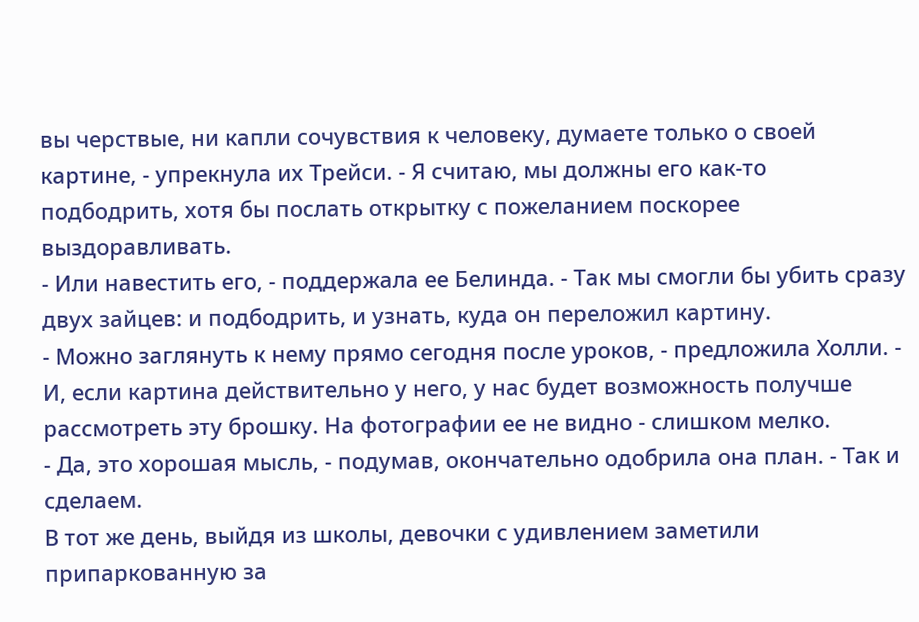вы черствые, ни капли сочувствия к человеку, думаете только о своей картине, - упрекнула их Трейси. - Я считаю, мы должны его как-то подбодрить, хотя бы послать открытку с пожеланием поскорее выздоравливать.
- Или навестить его, - поддержала ее Белинда. - Так мы смогли бы убить сразу двух зайцев: и подбодрить, и узнать, куда он переложил картину.
- Можно заглянуть к нему прямо сегодня после уроков, - предложила Холли. - И, если картина действительно у него, у нас будет возможность получше рассмотреть эту брошку. На фотографии ее не видно - слишком мелко.
- Да, это хорошая мысль, - подумав, окончательно одобрила она план. - Так и сделаем.
В тот же день, выйдя из школы, девочки с удивлением заметили припаркованную за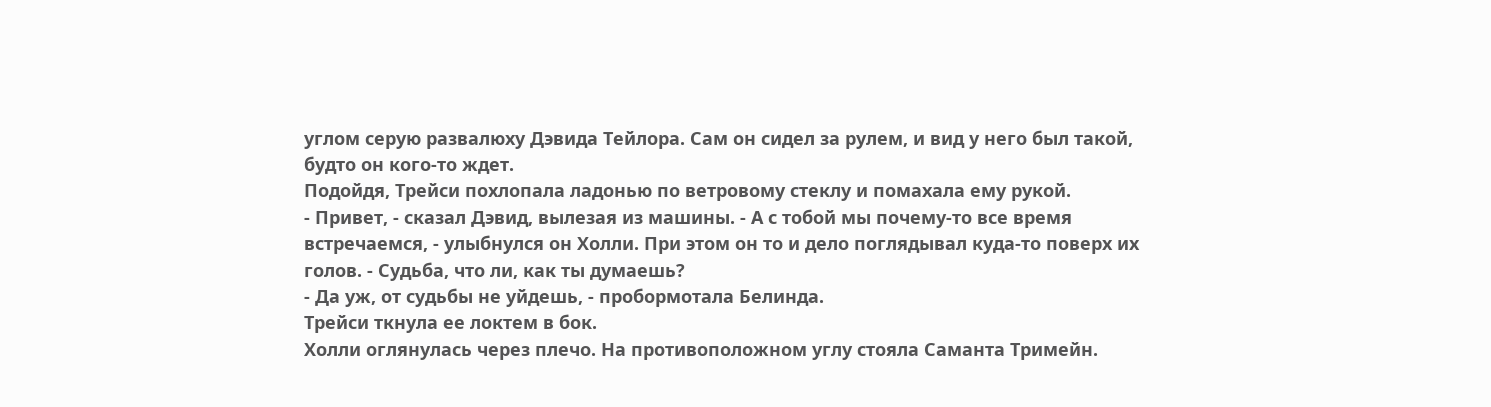углом серую развалюху Дэвида Тейлора. Сам он сидел за рулем, и вид у него был такой, будто он кого-то ждет.
Подойдя, Трейси похлопала ладонью по ветровому стеклу и помахала ему рукой.
- Привет, - сказал Дэвид, вылезая из машины. - А с тобой мы почему-то все время встречаемся, - улыбнулся он Холли. При этом он то и дело поглядывал куда-то поверх их голов. - Судьба, что ли, как ты думаешь?
- Да уж, от судьбы не уйдешь, - пробормотала Белинда.
Трейси ткнула ее локтем в бок.
Холли оглянулась через плечо. На противоположном углу стояла Саманта Тримейн.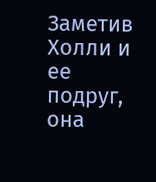Заметив Холли и ее подруг, она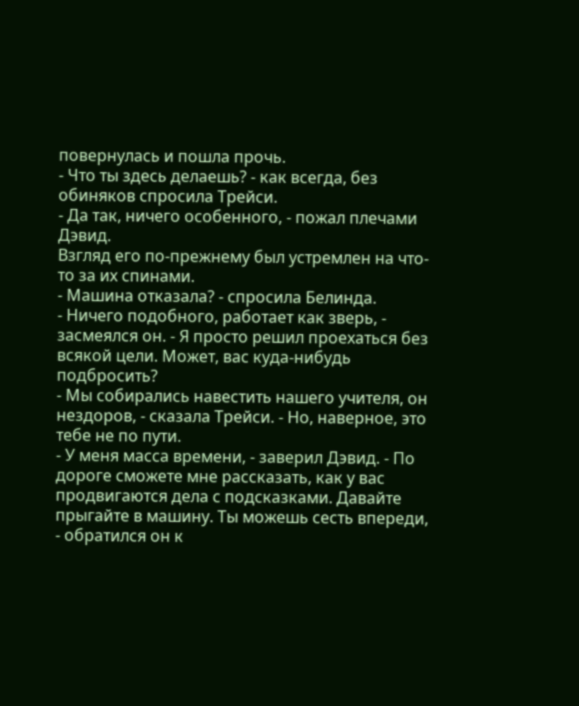повернулась и пошла прочь.
- Что ты здесь делаешь? - как всегда, без обиняков спросила Трейси.
- Да так, ничего особенного, - пожал плечами Дэвид.
Взгляд его по-прежнему был устремлен на что-то за их спинами.
- Машина отказала? - спросила Белинда.
- Ничего подобного, работает как зверь, - засмеялся он. - Я просто решил проехаться без всякой цели. Может, вас куда-нибудь подбросить?
- Мы собирались навестить нашего учителя, он нездоров, - сказала Трейси. - Но, наверное, это тебе не по пути.
- У меня масса времени, - заверил Дэвид. - По дороге сможете мне рассказать, как у вас продвигаются дела с подсказками. Давайте прыгайте в машину. Ты можешь сесть впереди, - обратился он к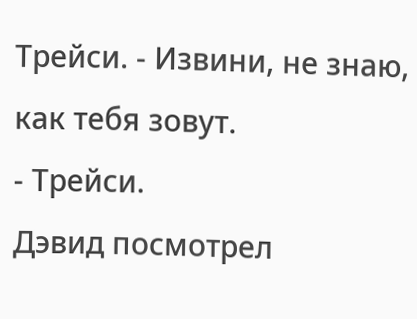Трейси. - Извини, не знаю, как тебя зовут.
- Трейси.
Дэвид посмотрел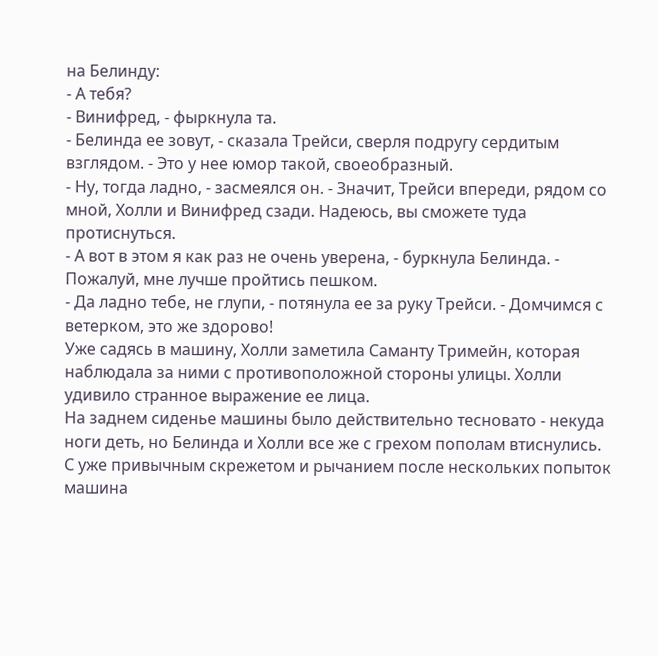на Белинду:
- А тебя?
- Винифред, - фыркнула та.
- Белинда ее зовут, - сказала Трейси, сверля подругу сердитым взглядом. - Это у нее юмор такой, своеобразный.
- Ну, тогда ладно, - засмеялся он. - Значит, Трейси впереди, рядом со мной, Холли и Винифред сзади. Надеюсь, вы сможете туда протиснуться.
- А вот в этом я как раз не очень уверена, - буркнула Белинда. - Пожалуй, мне лучше пройтись пешком.
- Да ладно тебе, не глупи, - потянула ее за руку Трейси. - Домчимся с ветерком, это же здорово!
Уже садясь в машину, Холли заметила Саманту Тримейн, которая наблюдала за ними с противоположной стороны улицы. Холли удивило странное выражение ее лица.
На заднем сиденье машины было действительно тесновато - некуда ноги деть, но Белинда и Холли все же с грехом пополам втиснулись.
С уже привычным скрежетом и рычанием после нескольких попыток машина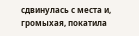сдвинулась с места и, громыхая, покатила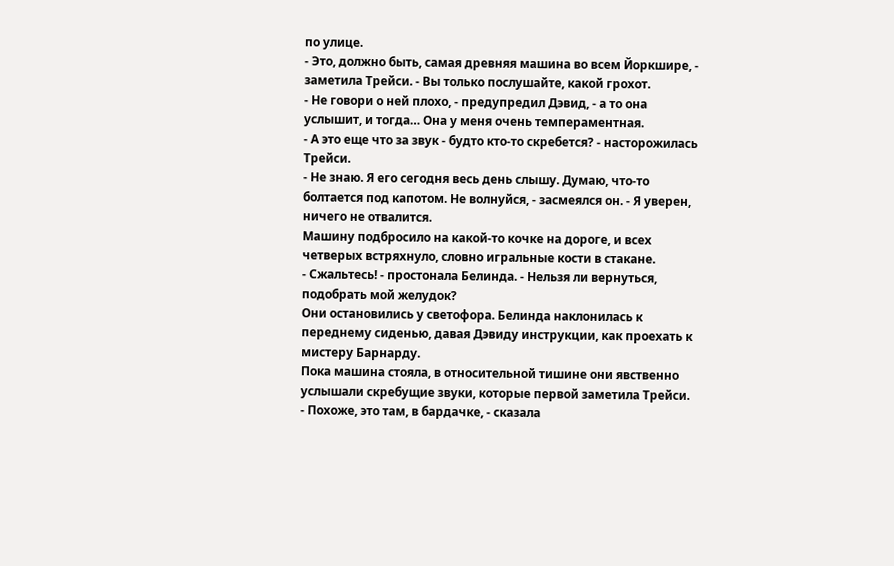по улице.
- Это, должно быть, самая древняя машина во всем Йоркшире, - заметила Трейси. - Вы только послушайте, какой грохот.
- Не говори о ней плохо, - предупредил Дэвид, - а то она услышит, и тогда… Она у меня очень темпераментная.
- А это еще что за звук - будто кто-то скребется? - насторожилась Трейси.
- Не знаю. Я его сегодня весь день слышу. Думаю, что-то болтается под капотом. Не волнуйся, - засмеялся он. - Я уверен, ничего не отвалится.
Машину подбросило на какой-то кочке на дороге, и всех четверых встряхнуло, словно игральные кости в стакане.
- Сжальтесь! - простонала Белинда. - Нельзя ли вернуться, подобрать мой желудок?
Они остановились у светофора. Белинда наклонилась к переднему сиденью, давая Дэвиду инструкции, как проехать к мистеру Барнарду.
Пока машина стояла, в относительной тишине они явственно услышали скребущие звуки, которые первой заметила Трейси.
- Похоже, это там, в бардачке, - сказала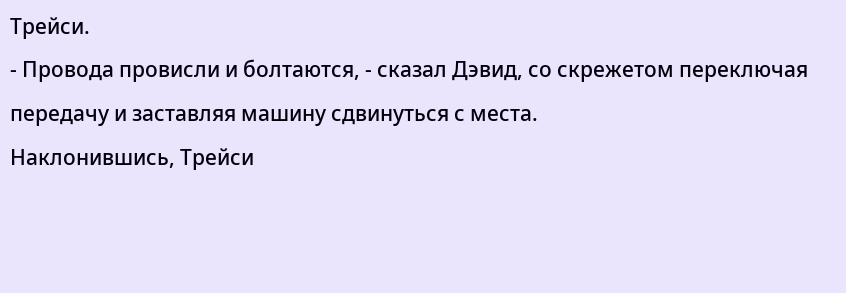Трейси.
- Провода провисли и болтаются, - сказал Дэвид, со скрежетом переключая передачу и заставляя машину сдвинуться с места.
Наклонившись, Трейси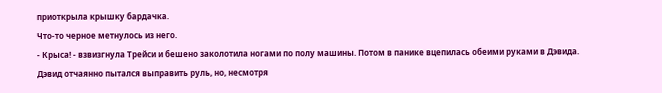приоткрыла крышку бардачка.
Что-то черное метнулось из него.
- Крыса! - взвизгнула Трейси и бешено заколотила ногами по полу машины. Потом в панике вцепилась обеими руками в Дэвида.
Дэвид отчаянно пытался выправить руль, но, несмотря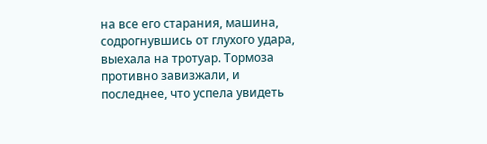на все его старания, машина, содрогнувшись от глухого удара, выехала на тротуар. Тормоза противно завизжали, и последнее, что успела увидеть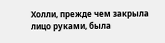Холли, прежде чем закрыла лицо руками, была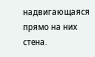надвигающаяся прямо на них стена.